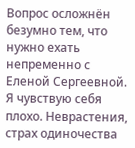Вопрос осложнён безумно тем, что нужно ехать непременно с Еленой Сергеевной. Я чувствую себя плохо. Неврастения, страх одиночества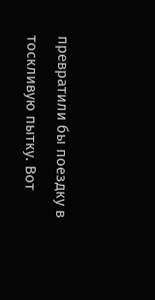превратили бы поездку в тоскливую пытку. Вот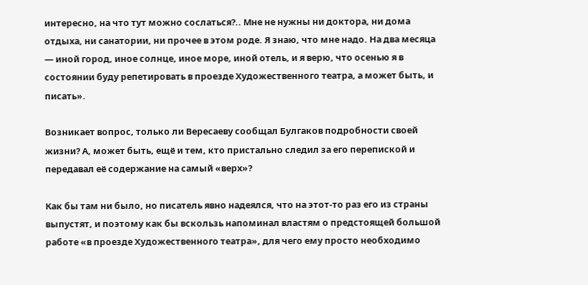интересно, на что тут можно сослаться?.. Мне не нужны ни доктора, ни дома отдыха, ни санатории, ни прочее в этом роде. Я знаю, что мне надо. На два месяца — иной город, иное солнце, иное море, иной отель, и я верю, что осенью я в состоянии буду репетировать в проезде Художественного театра, а может быть, и писать».

Возникает вопрос, только ли Вересаеву сообщал Булгаков подробности своей жизни? А, может быть, ещё и тем, кто пристально следил за его перепиской и передавал её содержание на самый «верх»?

Как бы там ни было, но писатель явно надеялся, что на этот‑то раз его из страны выпустят, и поэтому как бы вскользь напоминал властям о предстоящей большой работе «в проезде Художественного театра», для чего ему просто необходимо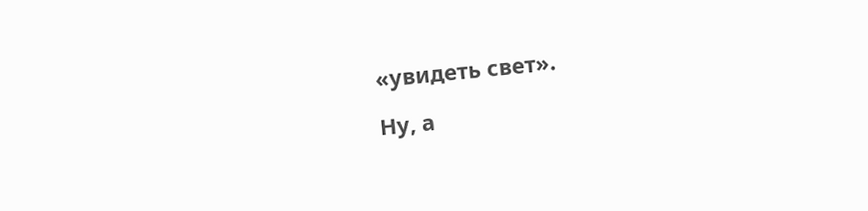«увидеть свет».

Ну, а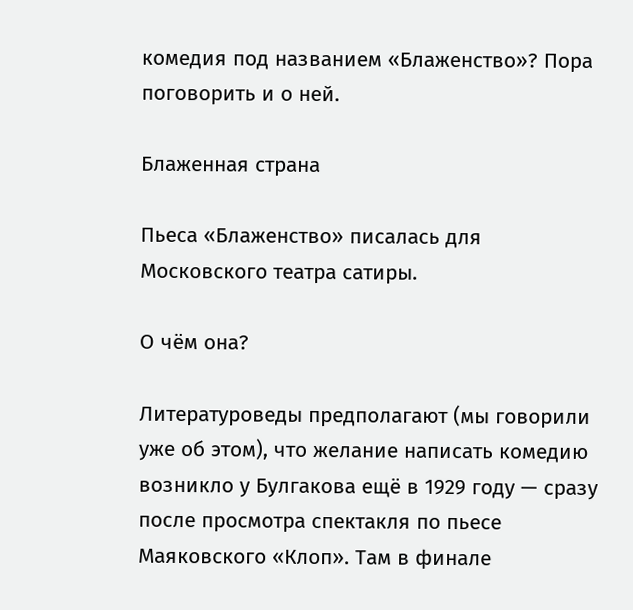комедия под названием «Блаженство»? Пора поговорить и о ней.

Блаженная страна

Пьеса «Блаженство» писалась для Московского театра сатиры.

О чём она?

Литературоведы предполагают (мы говорили уже об этом), что желание написать комедию возникло у Булгакова ещё в 1929 году — сразу после просмотра спектакля по пьесе Маяковского «Клоп». Там в финале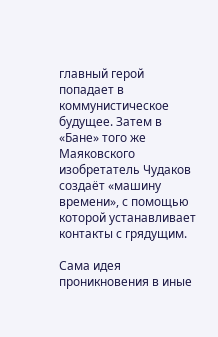главный герой попадает в коммунистическое будущее. Затем в «Бане» того же Маяковского изобретатель Чудаков создаёт «машину времени», с помощью которой устанавливает контакты с грядущим.

Сама идея проникновения в иные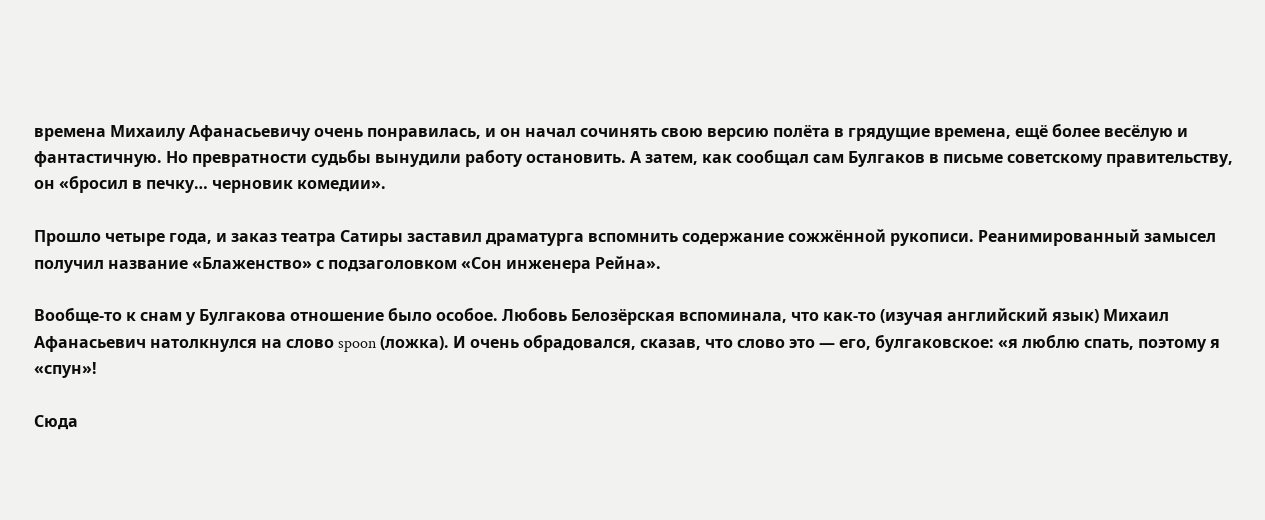времена Михаилу Афанасьевичу очень понравилась, и он начал сочинять свою версию полёта в грядущие времена, ещё более весёлую и фантастичную. Но превратности судьбы вынудили работу остановить. А затем, как сообщал сам Булгаков в письме советскому правительству, он «бросил в печку… черновик комедии».

Прошло четыре года, и заказ театра Сатиры заставил драматурга вспомнить содержание сожжённой рукописи. Реанимированный замысел получил название «Блаженство» с подзаголовком «Сон инженера Рейна».

Вообще‑то к снам у Булгакова отношение было особое. Любовь Белозёрская вспоминала, что как‑то (изучая английский язык) Михаил Афанасьевич натолкнулся на слово spoon (ложка). И очень обрадовался, сказав, что слово это — его, булгаковское: «я люблю спать, поэтому я «спун»!

Сюда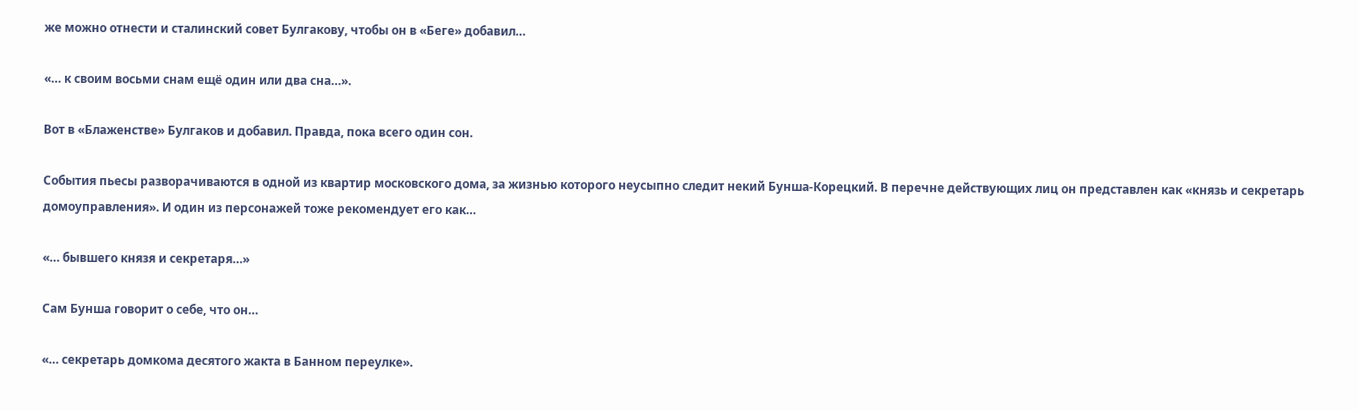же можно отнести и сталинский совет Булгакову, чтобы он в «Беге» добавил…

«… к своим восьми снам ещё один или два сна…».

Вот в «Блаженстве» Булгаков и добавил. Правда, пока всего один сон.

События пьесы разворачиваются в одной из квартир московского дома, за жизнью которого неусыпно следит некий Бунша‑Корецкий. В перечне действующих лиц он представлен как «князь и секретарь домоуправления». И один из персонажей тоже рекомендует его как…

«… бывшего князя и секретаря…»

Сам Бунша говорит о себе, что он…

«… секретарь домкома десятого жакта в Банном переулке».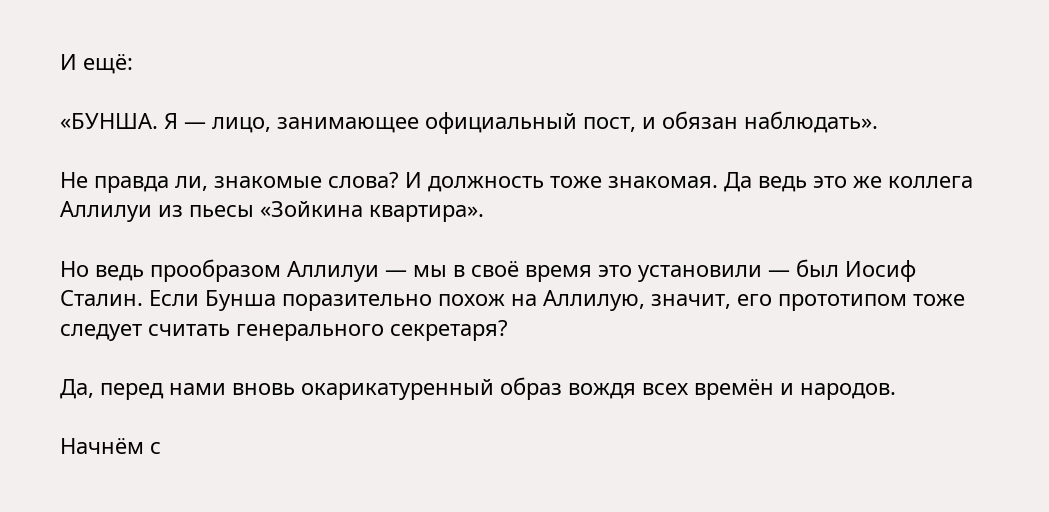И ещё:

«БУНША. Я — лицо, занимающее официальный пост, и обязан наблюдать».

Не правда ли, знакомые слова? И должность тоже знакомая. Да ведь это же коллега Аллилуи из пьесы «Зойкина квартира».

Но ведь прообразом Аллилуи — мы в своё время это установили — был Иосиф Сталин. Если Бунша поразительно похож на Аллилую, значит, его прототипом тоже следует считать генерального секретаря?

Да, перед нами вновь окарикатуренный образ вождя всех времён и народов.

Начнём с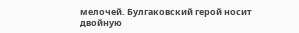мелочей. Булгаковский герой носит двойную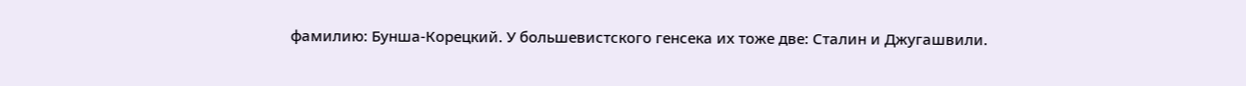фамилию: Бунша‑Корецкий. У большевистского генсека их тоже две: Сталин и Джугашвили.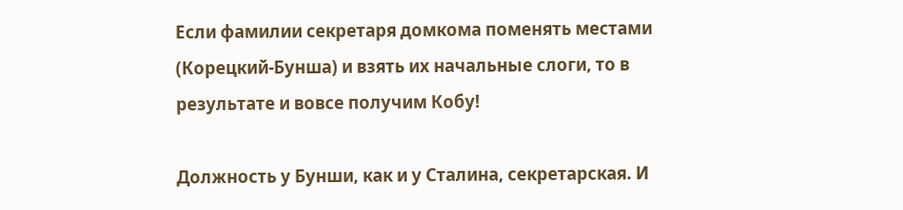Если фамилии секретаря домкома поменять местами (Корецкий‑Бунша) и взять их начальные слоги, то в результате и вовсе получим Кобу!

Должность у Бунши, как и у Сталина, секретарская. И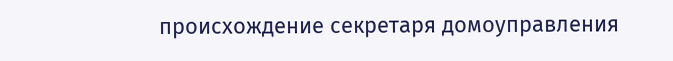происхождение секретаря домоуправления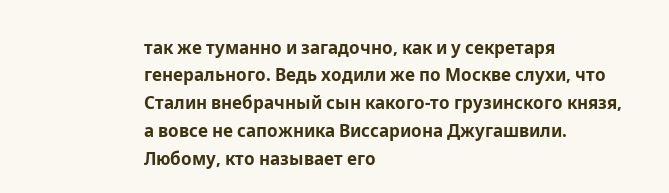так же туманно и загадочно, как и у секретаря генерального. Ведь ходили же по Москве слухи, что Сталин внебрачный сын какого‑то грузинского князя, а вовсе не сапожника Виссариона Джугашвили. Любому, кто называет его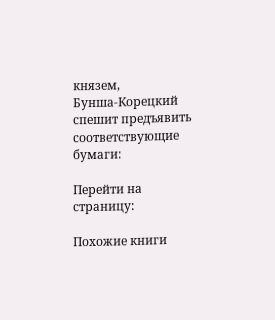князем, Бунша‑Корецкий спешит предъявить соответствующие бумаги:

Перейти на страницу:

Похожие книги